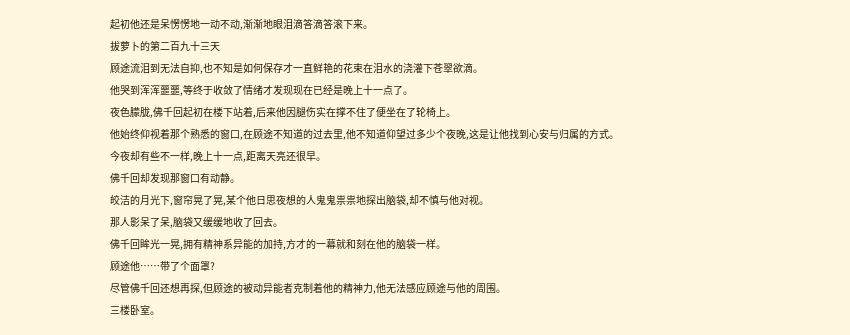起初他还是呆愣愣地一动不动,渐渐地眼泪滴答滴答滚下来。
拔萝卜的第二百九十三天
顾途流泪到无法自抑,也不知是如何保存才一直鲜艳的花束在泪水的浇灌下苍翠欲滴。
他哭到浑浑噩噩,等终于收敛了情绪才发现现在已经是晚上十一点了。
夜色朦胧,佛千回起初在楼下站着,后来他因腿伤实在撑不住了便坐在了轮椅上。
他始终仰视着那个熟悉的窗口,在顾途不知道的过去里,他不知道仰望过多少个夜晚,这是让他找到心安与归属的方式。
今夜却有些不一样,晚上十一点,距离天亮还很早。
佛千回却发现那窗口有动静。
皎洁的月光下,窗帘晃了晃,某个他日思夜想的人鬼鬼祟祟地探出脑袋,却不慎与他对视。
那人影呆了呆,脑袋又缓缓地收了回去。
佛千回眸光一晃,拥有精神系异能的加持,方才的一幕就和刻在他的脑袋一样。
顾途他……带了个面罩?
尽管佛千回还想再探,但顾途的被动异能者克制着他的精神力,他无法感应顾途与他的周围。
三楼卧室。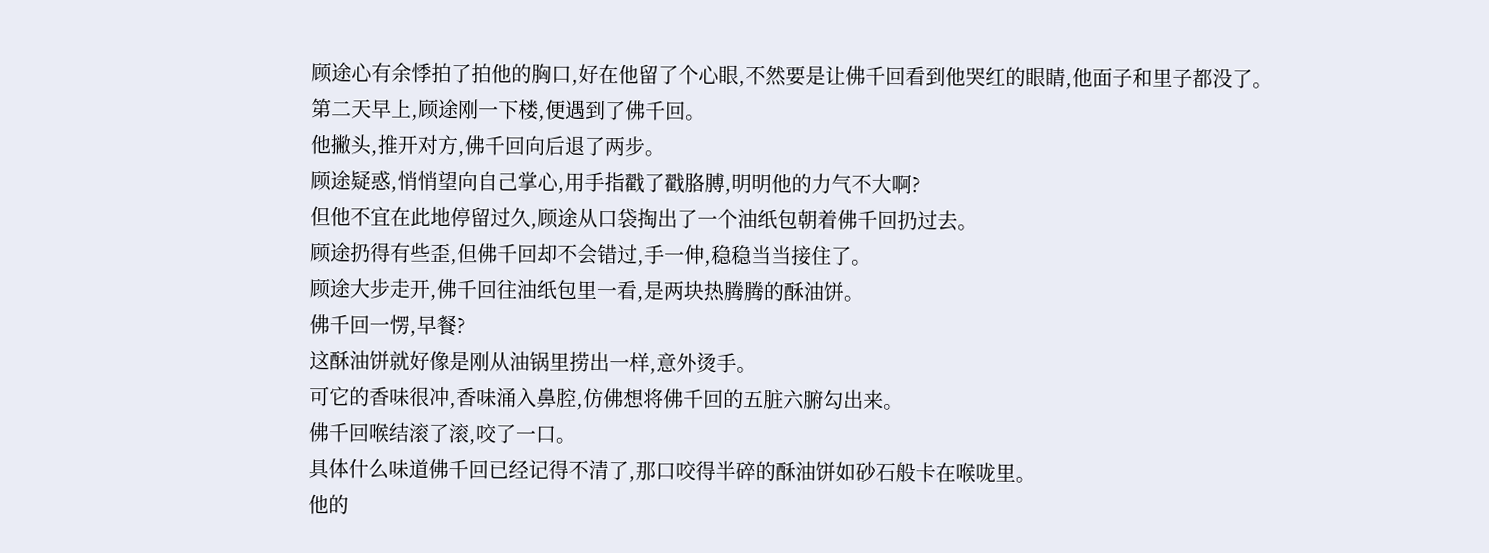顾途心有余悸拍了拍他的胸口,好在他留了个心眼,不然要是让佛千回看到他哭红的眼睛,他面子和里子都没了。
第二天早上,顾途刚一下楼,便遇到了佛千回。
他撇头,推开对方,佛千回向后退了两步。
顾途疑惑,悄悄望向自己掌心,用手指戳了戳胳膊,明明他的力气不大啊?
但他不宜在此地停留过久,顾途从口袋掏出了一个油纸包朝着佛千回扔过去。
顾途扔得有些歪,但佛千回却不会错过,手一伸,稳稳当当接住了。
顾途大步走开,佛千回往油纸包里一看,是两块热腾腾的酥油饼。
佛千回一愣,早餐?
这酥油饼就好像是刚从油锅里捞出一样,意外烫手。
可它的香味很冲,香味涌入鼻腔,仿佛想将佛千回的五脏六腑勾出来。
佛千回喉结滚了滚,咬了一口。
具体什么味道佛千回已经记得不清了,那口咬得半碎的酥油饼如砂石般卡在喉咙里。
他的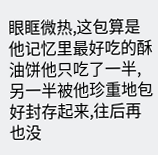眼眶微热,这包算是他记忆里最好吃的酥油饼他只吃了一半,另一半被他珍重地包好封存起来,往后再也没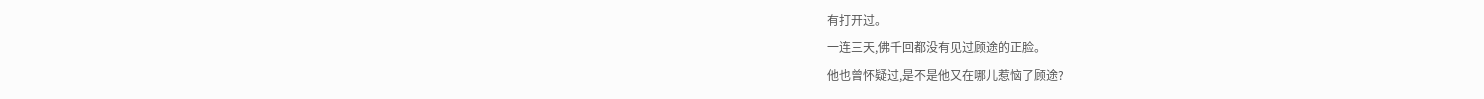有打开过。
一连三天,佛千回都没有见过顾途的正脸。
他也曾怀疑过,是不是他又在哪儿惹恼了顾途?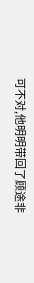可不对,他明明带回了顾途非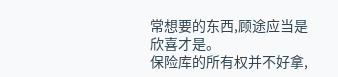常想要的东西,顾途应当是欣喜才是。
保险库的所有权并不好拿,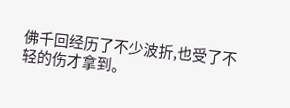佛千回经历了不少波折,也受了不轻的伤才拿到。